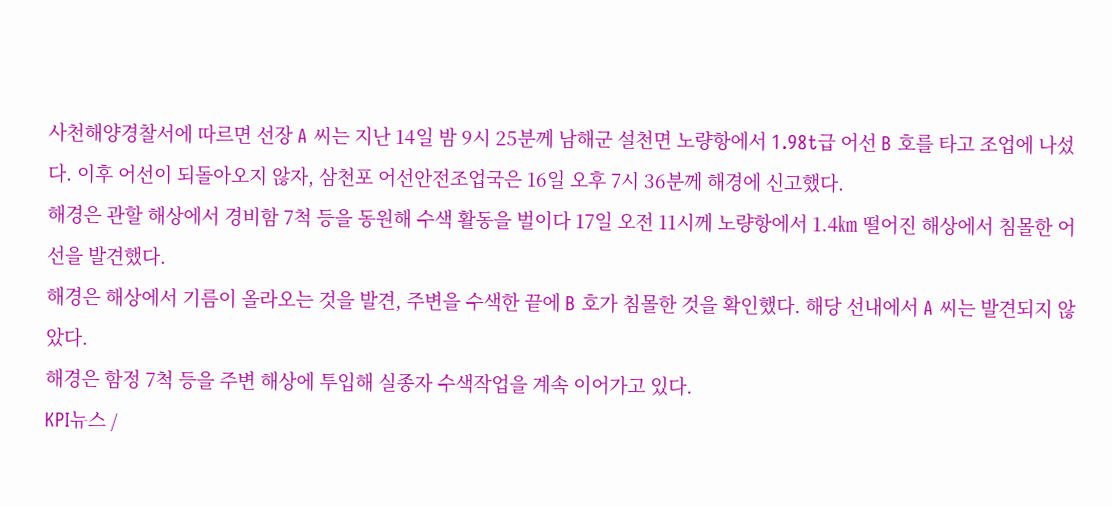사천해양경찰서에 따르면 선장 A 씨는 지난 14일 밤 9시 25분께 남해군 설천면 노량항에서 1.98t급 어선 B 호를 타고 조업에 나섰다. 이후 어선이 되돌아오지 않자, 삼천포 어선안전조업국은 16일 오후 7시 36분께 해경에 신고했다.
해경은 관할 해상에서 경비함 7척 등을 동원해 수색 활동을 벌이다 17일 오전 11시께 노량항에서 1.4㎞ 떨어진 해상에서 침몰한 어선을 발견했다.
해경은 해상에서 기름이 올라오는 것을 발견, 주변을 수색한 끝에 B 호가 침몰한 것을 확인했다. 해당 선내에서 A 씨는 발견되지 않았다.
해경은 함정 7척 등을 주변 해상에 투입해 실종자 수색작업을 계속 이어가고 있다.
KPI뉴스 /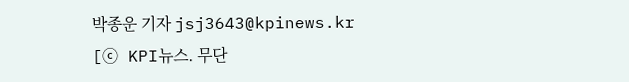박종운 기자 jsj3643@kpinews.kr
[ⓒ KPI뉴스. 무단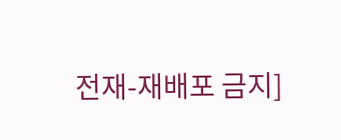전재-재배포 금지]